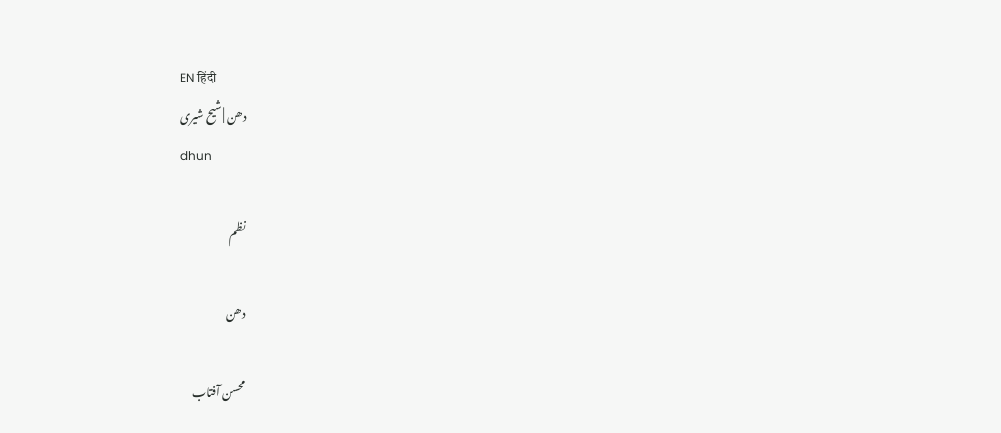EN हिंदी
دھن | شیح شیری
dhun

نظم

دھن

محسن آفتاب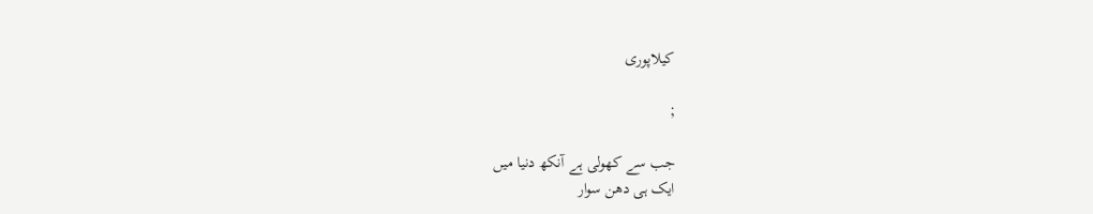کیلاپوری

;

جب سے کھولی ہے آنکھ دنیا میں
ایک ہی دھن سوار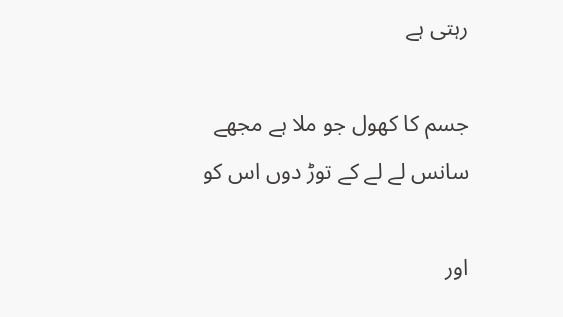رہتی ہے

جسم کا کھول جو ملا ہے مجھے
سانس لے لے کے توڑ دوں اس کو

اور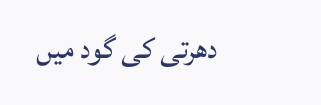دھرتی کی گود میں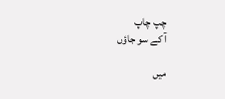چپ چاپ
آ کے سو جاؤں

میں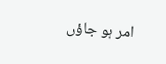امر ہو جاؤں